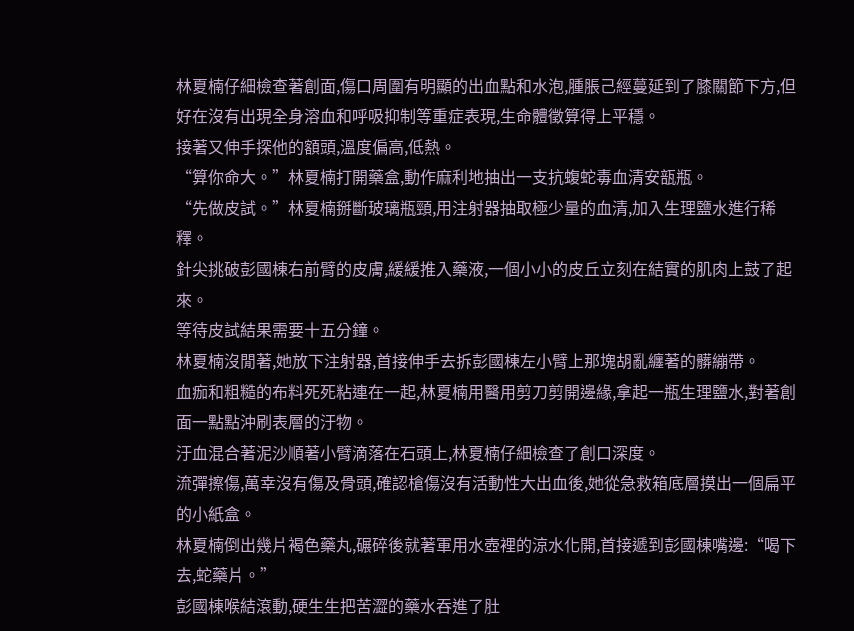林夏楠仔細檢查著創面,傷口周圍有明顯的出血點和水泡,腫脹己經蔓延到了膝關節下方,但好在沒有出現全身溶血和呼吸抑制等重症表現,生命體徵算得上平穩。
接著又伸手探他的額頭,溫度偏高,低熱。
“算你命大。”林夏楠打開藥盒,動作麻利地抽出一支抗蝮蛇毒血清安瓿瓶。
“先做皮試。”林夏楠掰斷玻璃瓶頸,用注射器抽取極少量的血清,加入生理鹽水進行稀釋。
針尖挑破彭國棟右前臂的皮膚,緩緩推入藥液,一個小小的皮丘立刻在結實的肌肉上鼓了起來。
等待皮試結果需要十五分鐘。
林夏楠沒閒著,她放下注射器,首接伸手去拆彭國棟左小臂上那塊胡亂纏著的髒繃帶。
血痂和粗糙的布料死死粘連在一起,林夏楠用醫用剪刀剪開邊緣,拿起一瓶生理鹽水,對著創面一點點沖刷表層的汙物。
汙血混合著泥沙順著小臂滴落在石頭上,林夏楠仔細檢查了創口深度。
流彈擦傷,萬幸沒有傷及骨頭,確認槍傷沒有活動性大出血後,她從急救箱底層摸出一個扁平的小紙盒。
林夏楠倒出幾片褐色藥丸,碾碎後就著軍用水壺裡的涼水化開,首接遞到彭國棟嘴邊:“喝下去,蛇藥片。”
彭國棟喉結滾動,硬生生把苦澀的藥水吞進了肚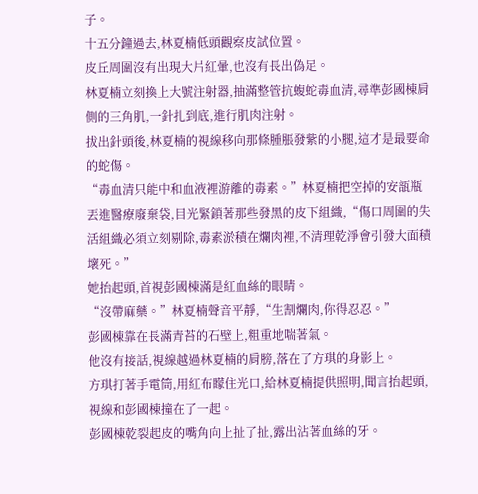子。
十五分鐘過去,林夏楠低頭觀察皮試位置。
皮丘周圍沒有出現大片紅暈,也沒有長出偽足。
林夏楠立刻換上大號注射器,抽滿整管抗蝮蛇毒血清,尋準彭國棟肩側的三角肌,一針扎到底,進行肌肉注射。
拔出針頭後,林夏楠的視線移向那條腫脹發紫的小腿,這才是最要命的蛇傷。
“毒血清只能中和血液裡游離的毒素。”林夏楠把空掉的安瓿瓶丟進醫療廢棄袋,目光緊鎖著那些發黑的皮下組織,“傷口周圍的失活組織必須立刻剔除,毒素淤積在爛肉裡,不清理乾淨會引發大面積壞死。”
她抬起頭,首視彭國棟滿是紅血絲的眼睛。
“沒帶麻藥。”林夏楠聲音平靜,“生割爛肉,你得忍忍。”
彭國棟靠在長滿青苔的石壁上,粗重地喘著氣。
他沒有接話,視線越過林夏楠的肩膀,落在了方琪的身影上。
方琪打著手電筒,用紅布矇住光口,給林夏楠提供照明,聞言抬起頭,視線和彭國棟撞在了一起。
彭國棟乾裂起皮的嘴角向上扯了扯,露出沾著血絲的牙。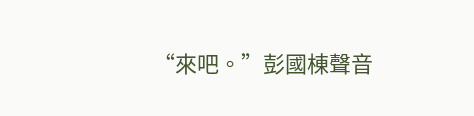“來吧。”彭國棟聲音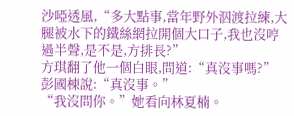沙啞透風,“多大點事,當年野外泅渡拉練,大腿被水下的鐵絲網拉開個大口子,我也沒哼過半聲,是不是,方排長?”
方琪翻了他一個白眼,問道:“真沒事嗎?”
彭國棟說:“真沒事。”
“我沒問你。”她看向林夏楠。